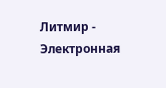Литмир - Электронная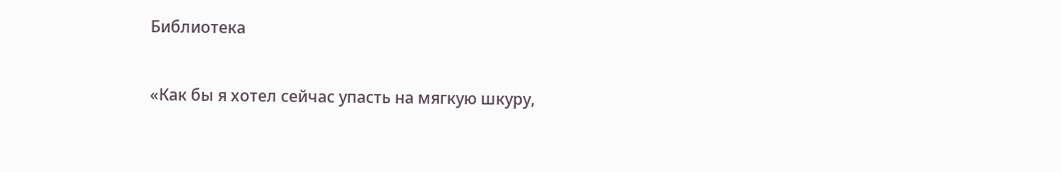Библиотека

«Как бы я хотел сейчас упасть на мягкую шкуру,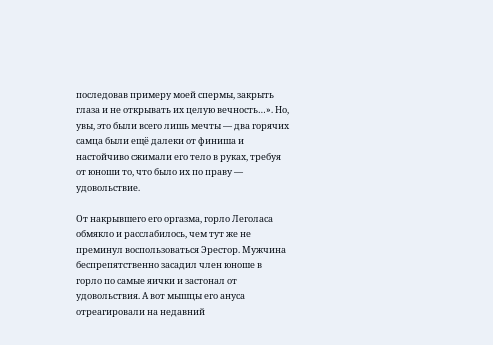последовав примеру моей спермы, закрыть глаза и не открывать их целую вечность…». Но, увы, это были всего лишь мечты — два горячих самца были ещё далеки от финиша и настойчиво сжимали его тело в руках, требуя от юноши то, что было их по праву — удовольствие.

От накрывшего его оргазма, горло Леголаса обмякло и расслабилось, чем тут же не преминул воспользоваться Эрестор. Мужчина беспрепятственно засадил член юноше в горло по самые яички и застонал от удовольствия. А вот мышцы его ануса отреагировали на недавний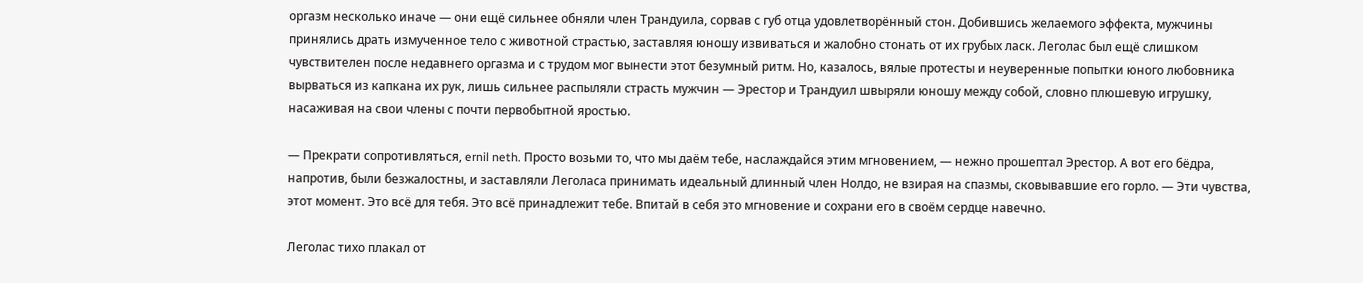оргазм несколько иначе — они ещё сильнее обняли член Трандуила, сорвав с губ отца удовлетворённый стон. Добившись желаемого эффекта, мужчины принялись драть измученное тело с животной страстью, заставляя юношу извиваться и жалобно стонать от их грубых ласк. Леголас был ещё слишком чувствителен после недавнего оргазма и с трудом мог вынести этот безумный ритм. Но, казалось, вялые протесты и неуверенные попытки юного любовника вырваться из капкана их рук, лишь сильнее распыляли страсть мужчин — Эрестор и Трандуил швыряли юношу между собой, словно плюшевую игрушку, насаживая на свои члены с почти первобытной яростью.

— Прекрати сопротивляться, ernil neth. Просто возьми то, что мы даём тебе, наслаждайся этим мгновением, — нежно прошептал Эрестор. А вот его бёдра, напротив, были безжалостны, и заставляли Леголаса принимать идеальный длинный член Нолдо, не взирая на спазмы, сковывавшие его горло. — Эти чувства, этот момент. Это всё для тебя. Это всё принадлежит тебе. Впитай в себя это мгновение и сохрани его в своём сердце навечно.

Леголас тихо плакал от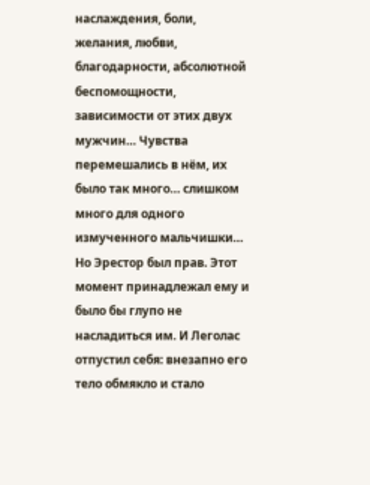наслаждения, боли, желания, любви, благодарности, абсолютной беспомощности, зависимости от этих двух мужчин… Чувства перемешались в нём, их было так много… слишком много для одного измученного мальчишки… Но Эрестор был прав. Этот момент принадлежал ему и было бы глупо не насладиться им. И Леголас отпустил себя: внезапно его тело обмякло и стало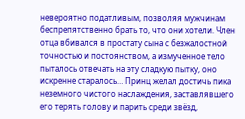невероятно податливым, позволяя мужчинам беспрепятственно брать то, что они хотели. Член отца вбивался в простату сына с безжалостной точностью и постоянством, а измученное тело пыталось отвечать на эту сладкую пытку, оно искренне старалось… Принц желал достичь пика неземного чистого наслаждения, заставлявшего его терять голову и парить среди звёзд,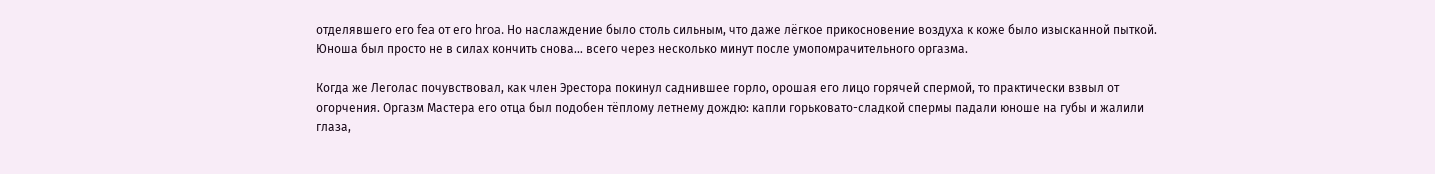отделявшего его fea от его hroa. Но наслаждение было столь сильным, что даже лёгкое прикосновение воздуха к коже было изысканной пыткой. Юноша был просто не в силах кончить снова… всего через несколько минут после умопомрачительного оргазма.

Когда же Леголас почувствовал, как член Эрестора покинул саднившее горло, орошая его лицо горячей спермой, то практически взвыл от огорчения. Оргазм Мастера его отца был подобен тёплому летнему дождю: капли горьковато-сладкой спермы падали юноше на губы и жалили глаза,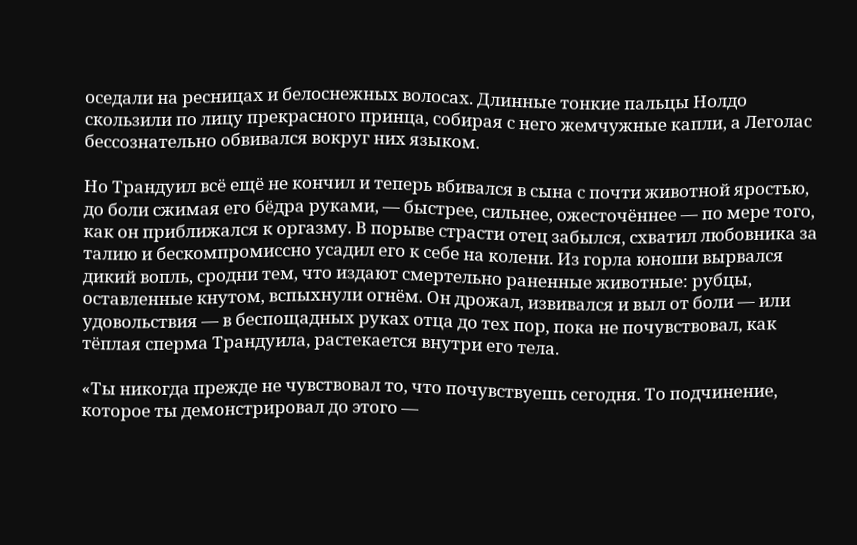оседали на ресницах и белоснежных волосах. Длинные тонкие пальцы Нолдо скользили по лицу прекрасного принца, собирая с него жемчужные капли, а Леголас бессознательно обвивался вокруг них языком.

Но Трандуил всё ещё не кончил и теперь вбивался в сына с почти животной яростью, до боли сжимая его бёдра руками, — быстрее, сильнее, ожесточённее — по мере того, как он приближался к оргазму. В порыве страсти отец забылся, схватил любовника за талию и бескомпромиссно усадил его к себе на колени. Из горла юноши вырвался дикий вопль, сродни тем, что издают смертельно раненные животные: рубцы, оставленные кнутом, вспыхнули огнём. Он дрожал, извивался и выл от боли — или удовольствия — в беспощадных руках отца до тех пор, пока не почувствовал, как тёплая сперма Трандуила, растекается внутри его тела.

«Ты никогда прежде не чувствовал то, что почувствуешь сегодня. То подчинение, которое ты демонстрировал до этого —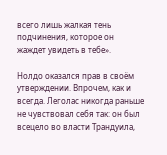всего лишь жалкая тень подчинения, которое он жаждет увидеть в тебе».

Нолдо оказался прав в своём утверждении. Впрочем, как и всегда. Леголас никогда раньше не чувствовал себя так: он был всецело во власти Трандуила,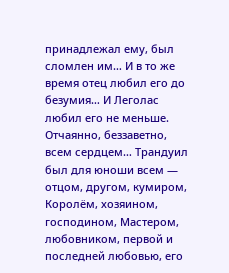принадлежал ему, был сломлен им… И в то же время отец любил его до безумия… И Леголас любил его не меньше. Отчаянно, беззаветно, всем сердцем… Трандуил был для юноши всем — отцом, другом, кумиром, Королём, хозяином, господином, Мастером, любовником, первой и последней любовью, его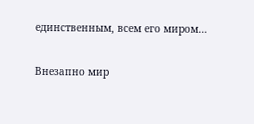единственным, всем его миром…

Внезапно мир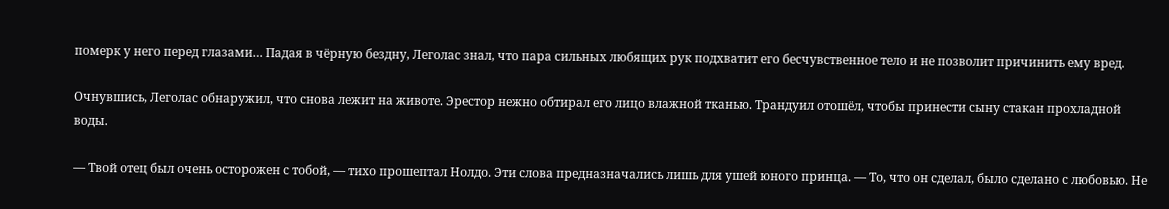померк у него перед глазами… Падая в чёрную бездну, Леголас знал, что пара сильных любящих рук подхватит его бесчувственное тело и не позволит причинить ему вред.

Очнувшись, Леголас обнаружил, что снова лежит на животе. Эрестор нежно обтирал его лицо влажной тканью. Трандуил отошёл, чтобы принести сыну стакан прохладной воды.

— Твой отец был очень осторожен с тобой, — тихо прошептал Нолдо. Эти слова предназначались лишь для ушей юного принца. — То, что он сделал, было сделано с любовью. Не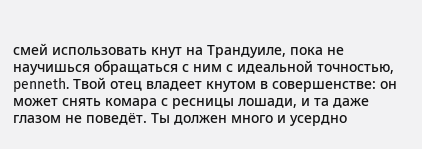смей использовать кнут на Трандуиле, пока не научишься обращаться с ним с идеальной точностью, penneth. Твой отец владеет кнутом в совершенстве: он может снять комара с ресницы лошади, и та даже глазом не поведёт. Ты должен много и усердно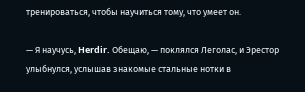тренироваться, чтобы научиться тому, что умеет он.

— Я научусь, Herdir. Обещаю, — поклялся Леголас, и Эрестор улыбнулся, услышав знакомые стальные нотки в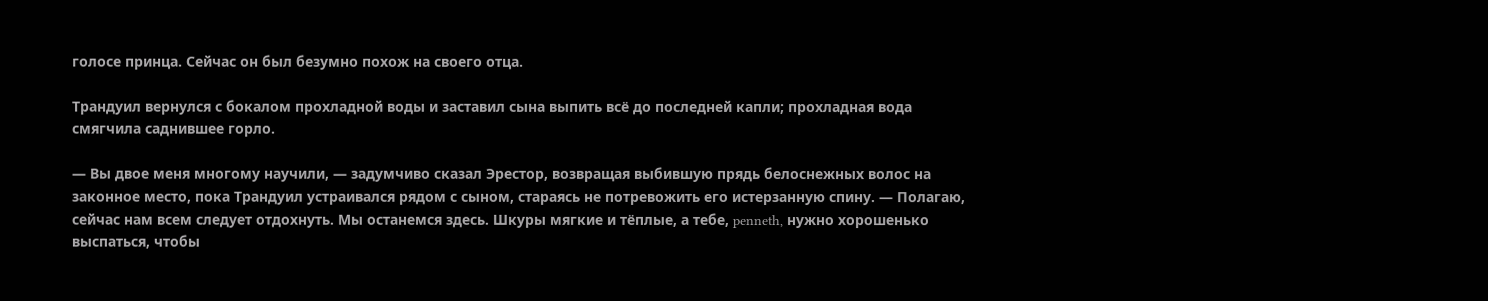голосе принца. Сейчас он был безумно похож на своего отца.

Трандуил вернулся с бокалом прохладной воды и заставил сына выпить всё до последней капли; прохладная вода смягчила саднившее горло.

— Вы двое меня многому научили, — задумчиво сказал Эрестор, возвращая выбившую прядь белоснежных волос на законное место, пока Трандуил устраивался рядом с сыном, стараясь не потревожить его истерзанную спину. — Полагаю, сейчас нам всем следует отдохнуть. Мы останемся здесь. Шкуры мягкие и тёплые, а тебе, penneth, нужно хорошенько выспаться, чтобы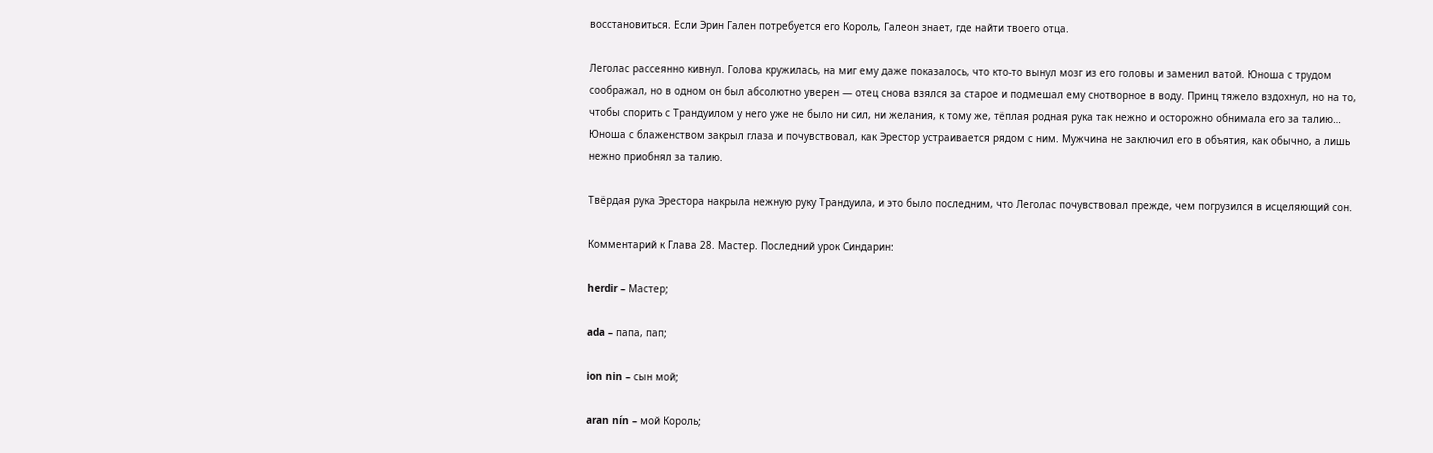восстановиться. Если Эрин Гален потребуется его Король, Галеон знает, где найти твоего отца.

Леголас рассеянно кивнул. Голова кружилась, на миг ему даже показалось, что кто-то вынул мозг из его головы и заменил ватой. Юноша с трудом соображал, но в одном он был абсолютно уверен — отец снова взялся за старое и подмешал ему снотворное в воду. Принц тяжело вздохнул, но на то, чтобы спорить с Трандуилом у него уже не было ни сил, ни желания, к тому же, тёплая родная рука так нежно и осторожно обнимала его за талию… Юноша с блаженством закрыл глаза и почувствовал, как Эрестор устраивается рядом с ним. Мужчина не заключил его в объятия, как обычно, а лишь нежно приобнял за талию.

Твёрдая рука Эрестора накрыла нежную руку Трандуила, и это было последним, что Леголас почувствовал прежде, чем погрузился в исцеляющий сон.

Комментарий к Глава 28. Мастер. Последний урок Синдарин:

herdir – Мастер;

ada – папа, пап;

ion nin – сын мой;

aran nín – мой Король;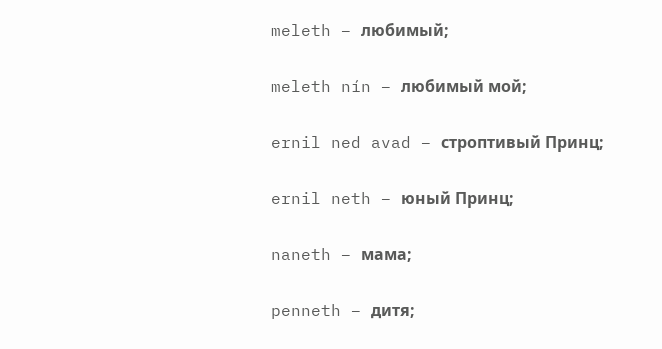meleth – любимый;

meleth nín – любимый мой;

ernil ned avad – строптивый Принц;

ernil neth – юный Принц;

naneth – мама;

penneth – дитя;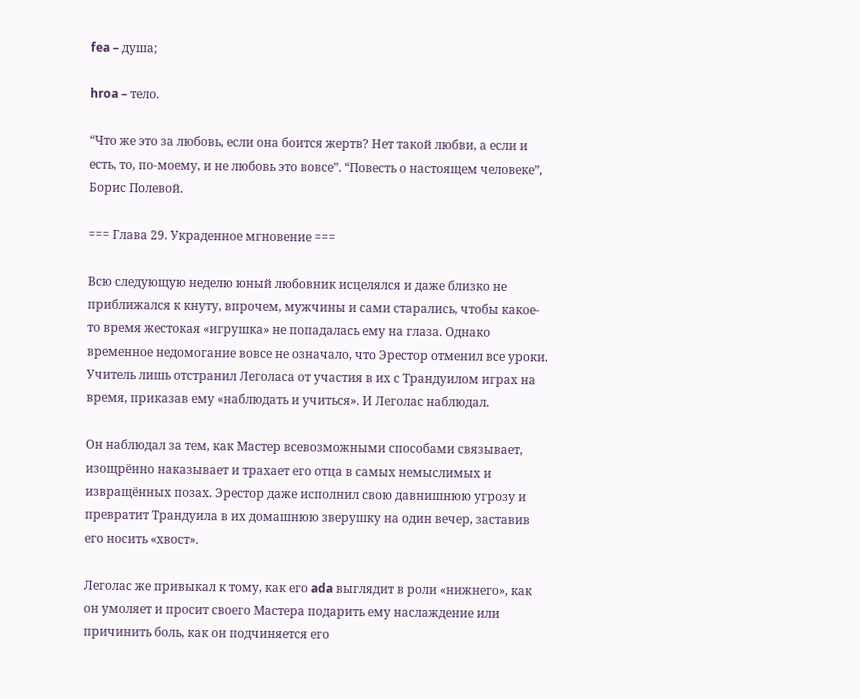fea – душа;

hroa – тело.

“Что же это за любовь, если она боится жертв? Нет такой любви, а если и есть, то, по-моему, и не любовь это вовсе”. “Повесть о настоящем человеке”, Борис Полевой.

=== Глава 29. Украденное мгновение ===

Всю следующую неделю юный любовник исцелялся и даже близко не приближался к кнуту, впрочем, мужчины и сами старались, чтобы какое-то время жестокая «игрушка» не попадалась ему на глаза. Однако временное недомогание вовсе не означало, что Эрестор отменил все уроки. Учитель лишь отстранил Леголаса от участия в их с Трандуилом играх на время, приказав ему «наблюдать и учиться». И Леголас наблюдал.

Он наблюдал за тем, как Мастер всевозможными способами связывает, изощрённо наказывает и трахает его отца в самых немыслимых и извращённых позах. Эрестор даже исполнил свою давнишнюю угрозу и превратит Трандуила в их домашнюю зверушку на один вечер, заставив его носить «хвост».

Леголас же привыкал к тому, как его ada выглядит в роли «нижнего», как он умоляет и просит своего Мастера подарить ему наслаждение или причинить боль, как он подчиняется его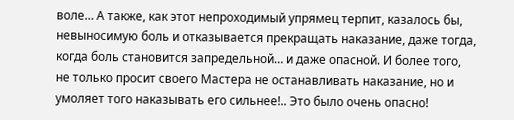воле… А также, как этот непроходимый упрямец терпит, казалось бы, невыносимую боль и отказывается прекращать наказание, даже тогда, когда боль становится запредельной… и даже опасной. И более того, не только просит своего Мастера не останавливать наказание, но и умоляет того наказывать его сильнее!.. Это было очень опасно!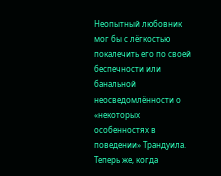Неопытный любовник мог бы с лёгкостью покалечить его по своей беспечности или банальной неосведомлённости о «некоторых особенностях в поведении» Трандуила. Теперь же, когда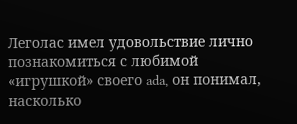Леголас имел удовольствие лично познакомиться с любимой «игрушкой» своего ada, он понимал, насколько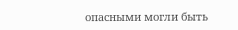опасными могли быть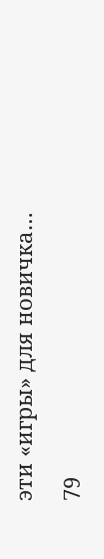эти «игры» для новичка…

79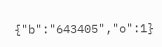{"b":"643405","o":1}